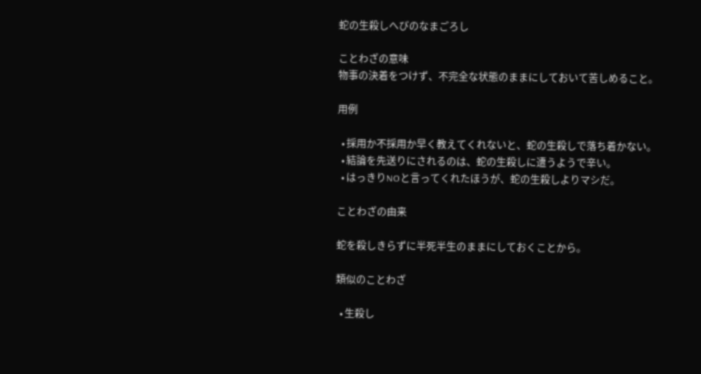蛇の生殺しへびのなまごろし

ことわざの意味
物事の決着をつけず、不完全な状態のままにしておいて苦しめること。

用例

  • 採用か不採用か早く教えてくれないと、蛇の生殺しで落ち着かない。
  • 結論を先送りにされるのは、蛇の生殺しに遭うようで辛い。
  • はっきりNOと言ってくれたほうが、蛇の生殺しよりマシだ。

ことわざの由来

蛇を殺しきらずに半死半生のままにしておくことから。

類似のことわざ

  • 生殺し